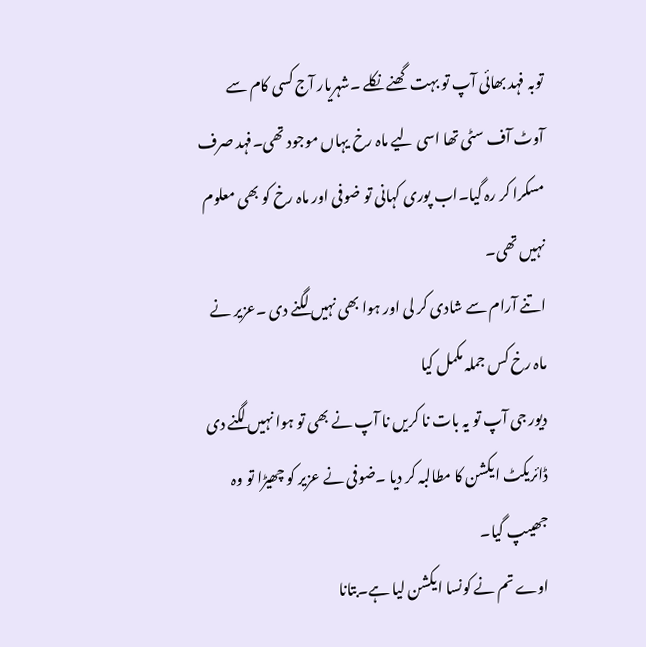توبہ فہد بھائی آپ تو بہت گھنے نکلے ۔شہریار آج کسی کام سے آوٹ آف سٹی تھا اسی لیے ماہ رخ یہاں موجود تھی۔فہد صرف مسکرا کر رہ گیا۔اب پوری کہانی تو ضوفی اور ماہ رخ کو بھی معلوم نہیں تھی۔
اتنے آرام سے شادی کر لی اور ہوا بھی نہیں لگنے دی ۔عزیر نے ماہ رخ کس جملہ مکمل کیا
دیور جی آپ تو یہ بات نا کریں نا آپ نے بھی تو ہوا نہیں لگنے دی ڈائریکٹ ایکشن کا مطالبہ کر دیا ۔ضوفی نے عزیر کو چھیڑا تو وہ جھیںپ گیا۔
اوے تم نے کونسا ایکشن لیا ہے۔بتانا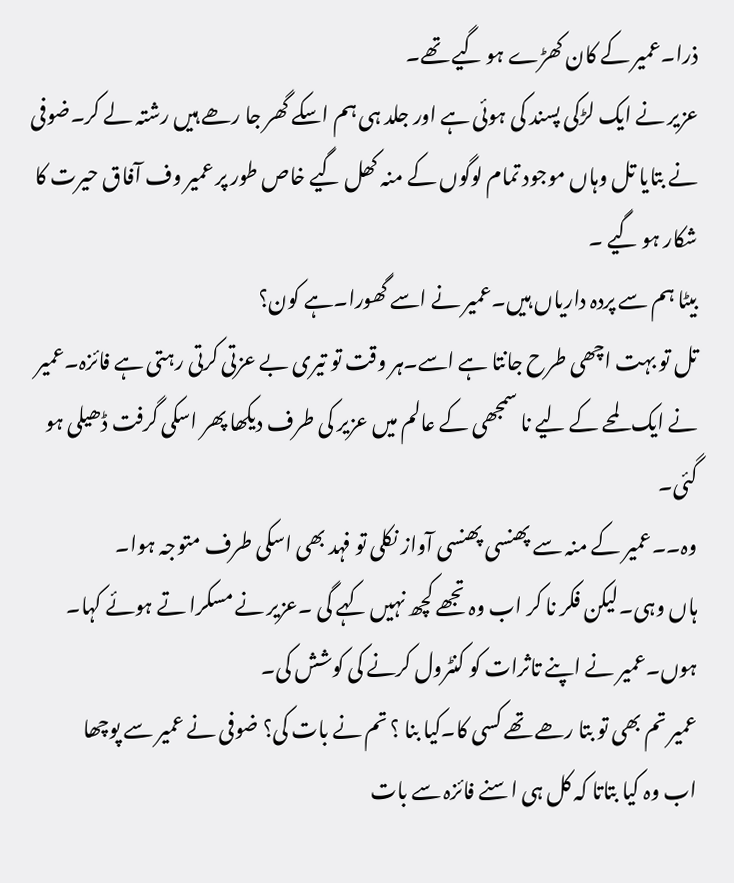ذرا۔عمیر کے کان کھڑے ہو گیے تھے۔
عزیر نے ایک لڑکی پسند کی ہوئی ہے اور جلد ہی ہم اسکے گھر جا رھے ہیں رشتہ لے کر۔ضوفی نے بتایا تل وہاں موجود تمام لوگوں کے منہ کھل گیے خاص طور پر عمیر وف آفاق حیرت کا شکار ہو گیے ۔
بیٹا ہم سے پردہ داریاں ہیں۔عمیر نے اسے گھورا۔ہے کون؟
تل تو بہت اچھی طرح جانتا ہے اسے۔ہر وقت تو تیری بے عزتی کرتی رہتی ہے فائزہ۔عمیر نے ایک لمحے کے لیے نا سمجھی کے عالم میں عزیر کی طرف دیکھا پھر اسکی گرفت ڈھیلی ہو گئی۔
وہ۔۔عمیر کے منہ سے پھنسی پھنسی آواز نکلی تو فہد بھی اسکی طرف متوجہ ہوا۔
ہاں وہی۔لیکن فکر نا کر اب وہ تجھے کچھ نہیں کہے گی ۔عزیر نے مسکرا تے ہوئے کہا۔
ہوں۔عمیر نے اپنے تاثرات کو کنٹرول کرنے کی کوشش کی۔
عمیر تم بھی تو بتا رھے تھے کسی کا۔کیا بنا ؟ تم نے بات کی؟ ضوفی نے عمیر سے پوچھا
اب وہ کیا بتاتا کہ کل ہی اسنے فائزہ سے بات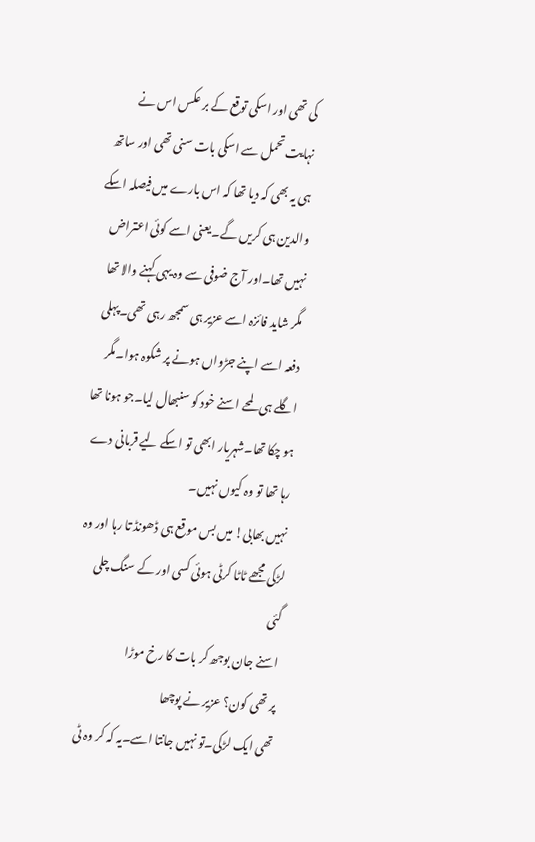کی تھی اور اسکی توقع کے بر عکس اس نے نہایت تحمل سے اسکی بات سنی تھی اور ساتھ ہی یہ بھی کہ دیا تھا کہ اس بارے میں فیصلہ اسکے والدین ہی کریں گے۔یعنی اسے کوئی اعتراض نہیں تھا۔اور آج ضوفی سے وہ یہی کہنے والا تھا مگر شاید فائزہ اسے عزیر ہی سمجھ رہی تھی۔پہلی دفعہ اسے اپنے جڑواں ہونے پر شکوہ ہوا۔مگر اگلے ہی لمحے اسنے خود کو سنبھال لیا۔جو ہونا تھا ہو چکا تھا۔شہریار ابھی تو اسکے لیے قربانی دے رہا تھا تو وہ کیوں نہیں۔
نہیں بھابی! میں بس موقع ہی ڈھونڈ تا رہا اور وہ لڑکی مجھے ٹاٹا کرٹی ہوئی کسی اور کے سنگ چلی گئی
اسنے جان بوجھ کر بات کا رخ موڑا
پر تھی کون؟ عزیر نے پوچھا
تھی ایک لڑکی۔تو نہیں جانتا اسے۔یہ کہ کر وہ ٹی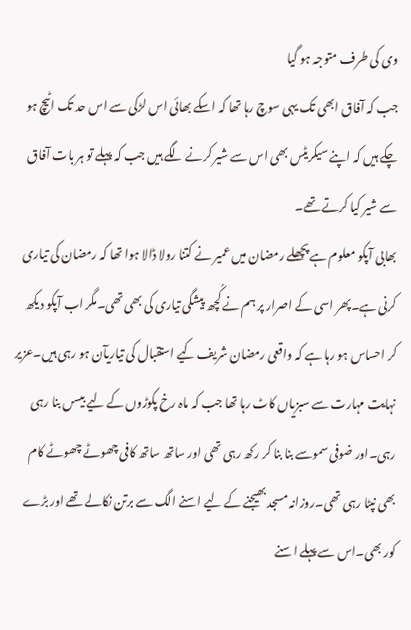وی کی طرف متوجہ ہو گیا
جب کہ آفاق ابھی تک یہی سوچ رہا تھا کہ اسکے بھائی اس لڑکی سے اس حد تک اٹیچ ہو چکے ہیں کہ اپنے سیکریٹس بھی اس سے شیر کرنے لگے ہیں جب کہ پہلے تو ہر بات آفاق سے شیر کیا کرتے تھے۔
بھابی آپکو معلوم ہے پچھلے رمضان میں عمیر نے کتنا رولا ڈالا ہوا تھا کہ رمضان کی تیاری کرنی ہے۔پھر اسی کے اصرار پر ہم نے کُچھ پیشگی تیاری کی بھی تھی۔مگر اب آپکو دیکھ کر احساس ہو رہا ہے کہ واقعی رمضان شریف کیے استقبال کی تیاریآن ہو رہی ہیں۔عزیر نہایت مہارت سے سبزیاں کاٹ رہا تھا جب کہ ماہ رخ پکوڑوں کے لیے بیسں بنا رہی رہی۔اور ضوفی سموسے بنا بنا کر رکھ رہی تھی اور ساتھ ساتھ کافی چھوٹے چھوٹے کام بھی نپٹا رہی تھی۔روزانہ مسجد بھیجنے کے لیے اسنے الگ سے برتن نکالے تھے اور بڑے کور بھی۔اس سے پہلے اسنے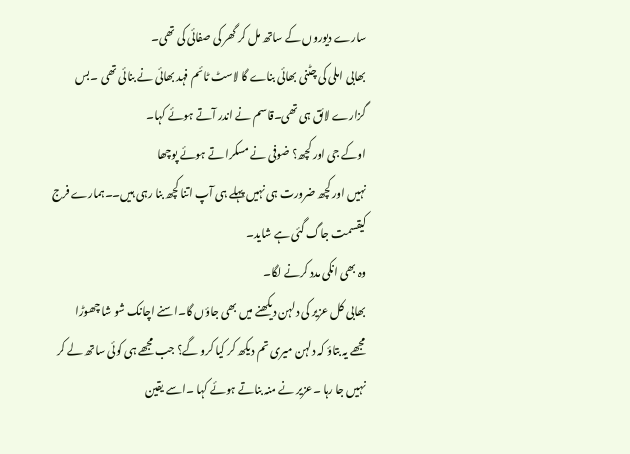سارے دیوروں کے ساتھ مل کر گھر کی صفائی کی تھی۔
بھابی املی کی چٹنی بھائی بناے گا لاسٹ ٹائم فہد بھائی نے بنائی تھی ۔بس گزارے لائق ہی تھی۔قاسم نے اندر آتے ہوئے کہا۔
اوکے جی اور کچھ؟ ضوفی نے مسکرا تے ہوئے پوچھا
نہیں اور کچھ ضرورت ہی نہیں پہلے ہی آپ اتنا کچھ بنا رہی ہیں۔۔ہمارے فرج کیقسمت جاگ گئی ہے شاید۔
وہ بھی انکی مدد کرنے لگا۔
بھابی کل عزیر کی دلہن دیکھنے میں بھی جاؤں گا۔اسنے اچانک شو شا چھوڑا
مجھے یہ بتاؤ کہ دلہن میری تم دیکھ کر کیا کرو گے؟ جب مجھے ہی کوئی ساتھ لے کر نہیں جا رہا ۔عزیر نے منہ بناتے ہوئے کہا ۔اسے یقین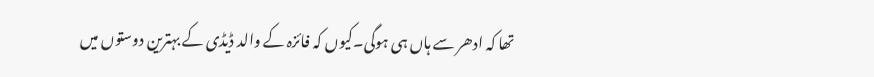تھا کہ ادھر سے ہاں ہی ہوگی۔کیوں کہ فائزہ کے والد ڈیڈی کے بہترین دوستوں میں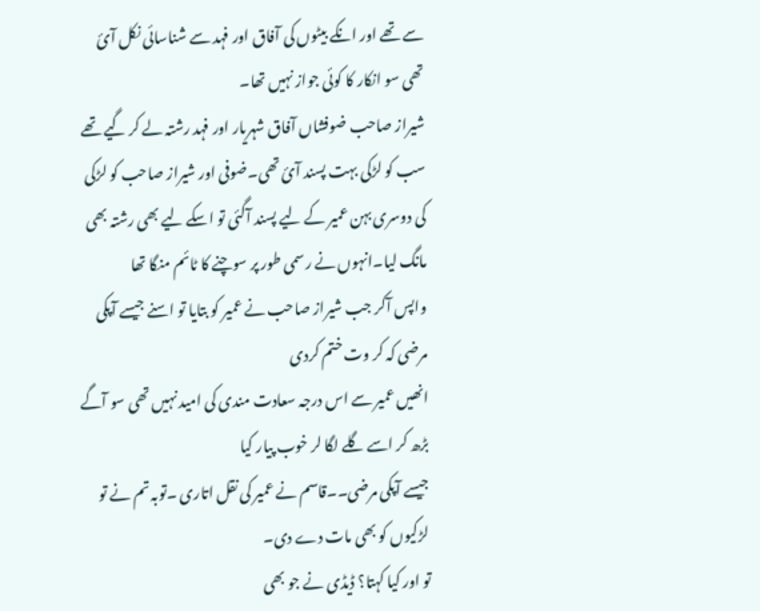سے تھے اور انکے بیٹوں کی آفاق اور فہد سے شناسائی نکل آئ تھی سو انکار کا کوئی جواز نہیں تھا۔
شیراز صاحب ضوفشاں آفاق شہریار اور فہد رشتہ لے کر گیے تھے سب کو لڑکی بہت پسند آئ تھی۔ضوفی اور شیراز صاحب کو لڑکی کی دوسری بہن عمیر کے لیے پسند آگئی تو اسکے لیے بھی رشتہ بھی مانگ لیا۔انہوں نے رسمی طور پر سوچنے کا ٹائم منگا تھا
واپس آکر جب شیراز صاحب نے عمیر کو بتایا تو اسنے جیسے آپکی مرضی کہ کر وت ختم کردی
انھیں عمیر سے اس درجہ سعادت مندی کی امید نہیں تھی سو آگے بڑھ کر اسے گلے لگا لر خوب پیار کیا
جیسے آپکی مرضی۔۔قاسم نے عمیر کی نقل اتاری ۔توبہ تم نے تو لڑکیوں کو بھی مات دے دی۔
تو اور کیا کہتا؟ ڈیڈی نے جو بھی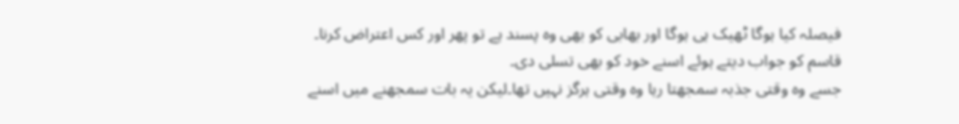فیصلہ کیا ہوگا ٹھیک ہی ہوگا اور بھابی کو بھی وہ پسند ہے تو پھر اور کس اعتراض کرنا۔
قاسم کو جواب دیتے ہوئے اسنے خود کو بھی تسلی دی۔
جسے وہ وقتی جذبہ سمجھتا رہا وہ وقتی ہرگز نہیں تھا۔لیکن یہ بات سمجھنے میں اسنے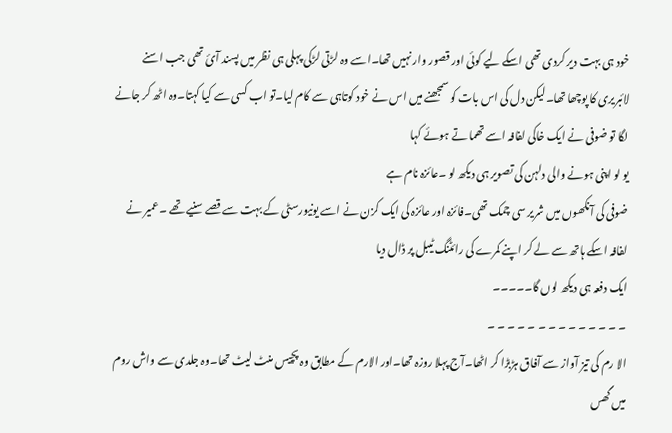خود ہی بہت دیر کردی تھی اسکے لیے کوئی اور قصور وار نہیں تھا۔اسے وہ لڑتی لڑکی پہلی ہی نظر میں پسند آئ تھی جب اسنے لائبریری کا پوچھا تھا۔لیکن دل کی اس بات کو سمجھنے میں اس نے خود کوتاہی سے کام لیا۔تو اب کسی سے کیا کہتا۔وہ اٹھ کر جانے لگا تو ضوفی نے ایک خاکی لفافہ اسے تھما تے ہوئے کہا
یو لو اپنی ہونے والی دلہن کی تصویر ہی دیکھ لو ۔عائزہ نام ہے
ضوفی کی آنکھوں میں شریر سی چمک تھی۔فائزہ اور عائزہ کی ایک کزن نے اسے یونیورسٹی کے بہت سے قصے سنیے تھے ۔عمیر نے لفافہ اسکے ہاتھ سے لے کر اپنے کمرے کی رائٹنگ ٹیبل پر ڈال دیا
ایک دفعہ ہی دیکھ لوں گا۔۔۔۔۔
۔ ۔ ۔ ۔ ۔ ۔ ۔ ۔ ۔ ۔ ۔ ۔ ۔ ۔
الا رم کی تیز آواز سے آفاق ہڑبڑا کر اٹھا۔آج پہلا روزہ تھا۔اور الارم کے مطابق وہ پچیس منٹ لیٹ تھا۔وہ جلدی سے واش روم میں گھس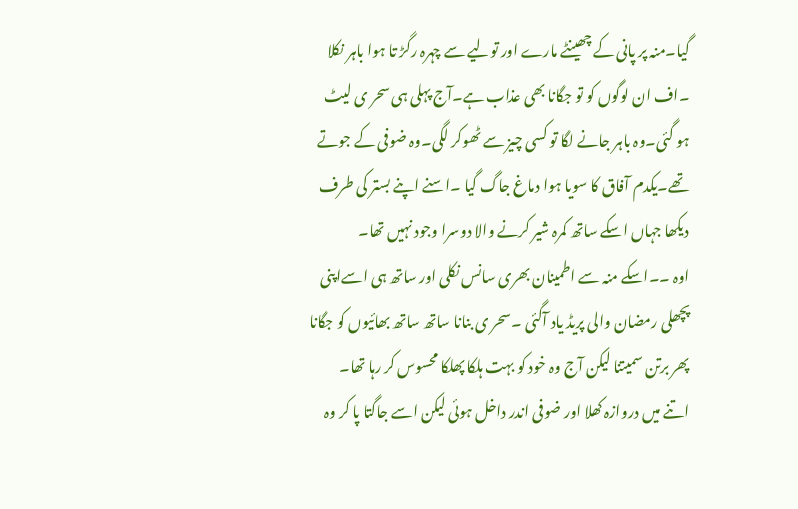گیا۔منہ پر پانی کے چھینٹے مارے اور تولیے سے چہرہ رگڑ تا ہوا باہر نکلا ۔اف ان لوگوں کو تو جگانا بھی عذاب ہے۔آج پہلی ہی سحر ی لیٹ ہو گئی۔وہ باہر جانے لگا تو کسی چیز سے ٹھوکر لگی۔وہ ضوفی کے جوتے تھے۔یکدم آفاق کا سویا ہوا دماغ جاگ گیا ۔اسنے اپنے بستر کی طرف دیکھا جہاں اسکے ساتھ کمرہ شیر کرنے والا دوسرا وجود نہیں تھا۔
اوہ ۔۔اسکے منہ سے اطمینان بھری سانس نکلی اور ساتھ ہی اسےاپنی پچھلی رمضان والی پریڈ یاد آگئی ۔سحر ی بنانا ساتھ ساتھ بھائیوں کو جگانا پھر برتن سمیتنا لیکن آج وہ خود کو بہت ہلکا پھلکا محسوس کر رہا تھا۔
اتنے میں دروازہ کھلا اور ضوفی اندر داخل ہوئی لیکن اسے جاگتا پا کر وہ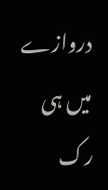دروازے میں ہی رک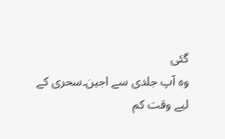گئی
وہ آپ جلدی سے اجین۔سحری کے لیے وقت کم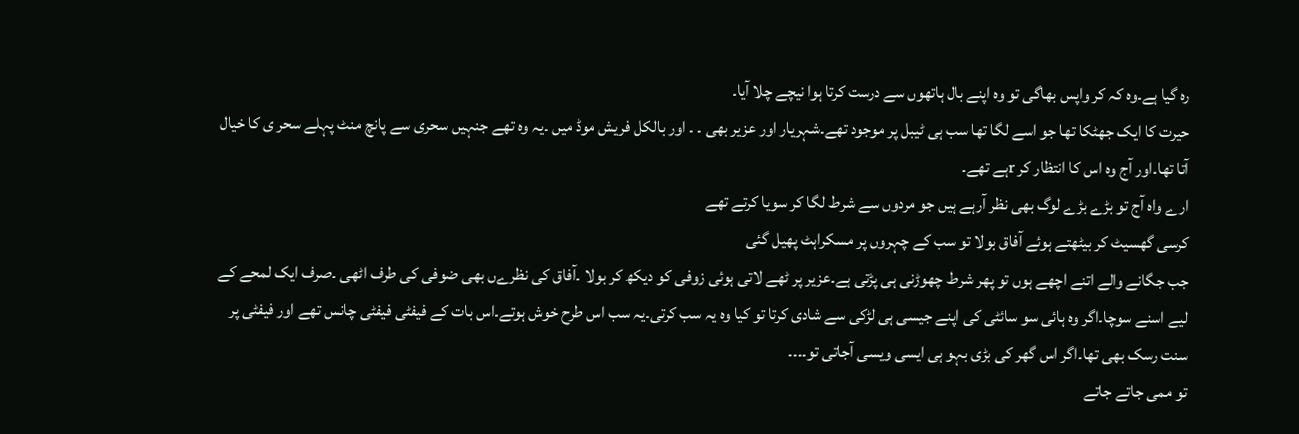رہ گیا ہے۔وہ کہ کر واپس بھاگی تو وہ اپنے بال ہاتھوں سے درست کرتا ہوا نیچے چلا آیا۔
حیرت کا ایک جھٹکا تھا جو اسے لگا تھا سب ہی ٹیبل پر موجود تھے۔شہریار اور عزیر بھی ۔ ۔ اور بالکل فریش موڈ میں ۔یہ وہ تھے جنہیں سحری سے پانچ منٹ پہلے سحر ی کا خیال آتا تھا۔اور آج وہ اس کا انتظار کر rہے تھے۔
ارے واہ آج تو بڑے بڑے لوگ بھی نظر آرہے ہیں جو مردوں سے شرط لگا کر سویا کرتے تھے
کرسی گھسیٹ کر بیٹھتے ہوئے آفاق بولا تو سب کے چہروں پر مسکراہٹ پھیل گئی
جب جگانے والے اتنے اچھے ہوں تو پھر شرط چھوڑنی ہی پڑتی ہے۔عزیر پر ٹھے لاتی ہوئی زوفی کو دیکھ کر بولا ۔آفاق کی نظرےں بھی ضوفی کی طرف اٹھی ۔صرف ایک لمحے کے لیے اسنے سوچا۔اگر وہ ہائی سو سائٹی کی اپنے جیسی ہی لڑکی سے شادی کرتا تو کیا وہ یہ سب کرتی۔یہ سب اس طرح خوش ہوتے۔اس بات کے فیفٹی فیفٹی چانس تھے اور فیفٹی پر سنت رسک بھی تھا۔اگر اس گھر کی بڑی بہو ہی ایسی ویسی آجاتی تو۔۔۔۔
تو ممی جاتے جاتے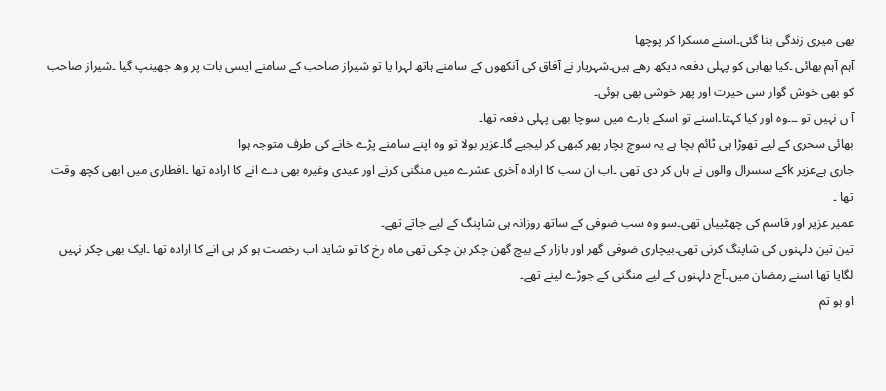بھی میری زندگی بنا گئی۔اسنے مسکرا کر پوچھا
آہم آہم بھائی ۔کیا بھابی کو پہلی دفعہ دیکھ رھے ہیں۔شہریار نے آفاق کی آنکھوں کے سامنے ہاتھ لہرا یا تو شیراز صاحب کے سامنے ایسی بات پر وھ جھینپ گیا ۔شیراز صاحب کو بھی خوش گوار سی حیرت اور پھر خوشی بھی ہوئی۔
آ ں نہیں تو ۔۔۔وہ اور کیا کہتا۔اسنے تو اسکے بارے میں سوچا بھی پہلی دفعہ تھا۔
بھائی سحری کے لیے تھوڑا ہی ٹائم بچا ہے یہ سوچ بچار پھر کبھی کر لیجیے گا۔عزیر بولا تو وہ اپنے سامنے پڑے خانے کی طرف متوجہ ہوا
جاری ہےعزیر kکے سسرال والوں نے ہاں کر دی تھی ۔اب ان سب کا ارادہ آخری عشرے میں منگنی کرنے اور عیدی وغیرہ بھی دے انے کا ارادہ تھا ۔افطاری میں ابھی کچھ وقت تھا ۔
عمیر عزیر اور قاسم کی چھٹییاں تھی۔سو وہ سب ضوفی کے ساتھ روزانہ ہی شاپنگ کے لیے جاتے تھے۔
تین تین دلہنوں کی شاپنگ کرنی تھی۔بیچاری ضوفی گھر اور بازار کے بیچ گھن چکر بن چکی تھی ماہ رخ کا تو شاید اب رخصت ہو کر ہی انے کا ارادہ تھا ۔ایک بھی چکر نہیں لگایا تھا اسنے رمضان میں۔آج دلہنوں کے لیے منگنی کے جوڑے لینے تھے۔
او ہو تم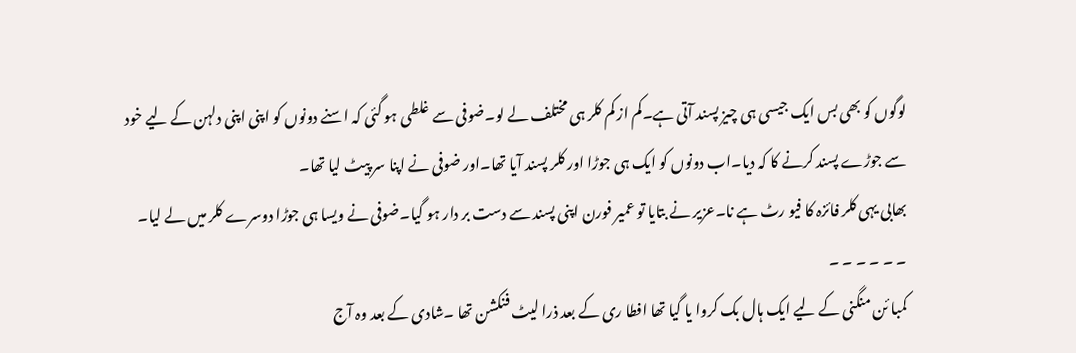لوگوں کو بھی بس ایک جیسی ہی چیز پسند آتی ہے۔کم از کم کلر ہی مختلف لے لو۔ضوفی سے غلطی ہو گئی کہ اسنے دونوں کو اپنی اپنی دلہن کے لیے خود سے جوڑے پسند کرنے کا کہ دیا۔اب دونوں کو ایک ہی جوڑا اور کلر پسند آیا تھا۔اور ضوفی نے اپنا سر پیٹ لیا تھا۔
بھابی یہی کلر فائزہ کا فیو رٹ ہے نا۔عزیر نے بتایا تو عمیر فورن اپنی پسند سے دست بر دار ہو گیا۔ضوفی نے ویسا ہی جوڑا دوسرے کلر میں لے لیا۔
۔ ۔ ۔ ۔ ۔ ۔
کمبا ئن منگنی کے لیے ایک ہال بک کروا یا گیا تھا افطا ری کے بعد ذرا لیٹ فنکشن تھا ۔شادی کے بعد وہ آج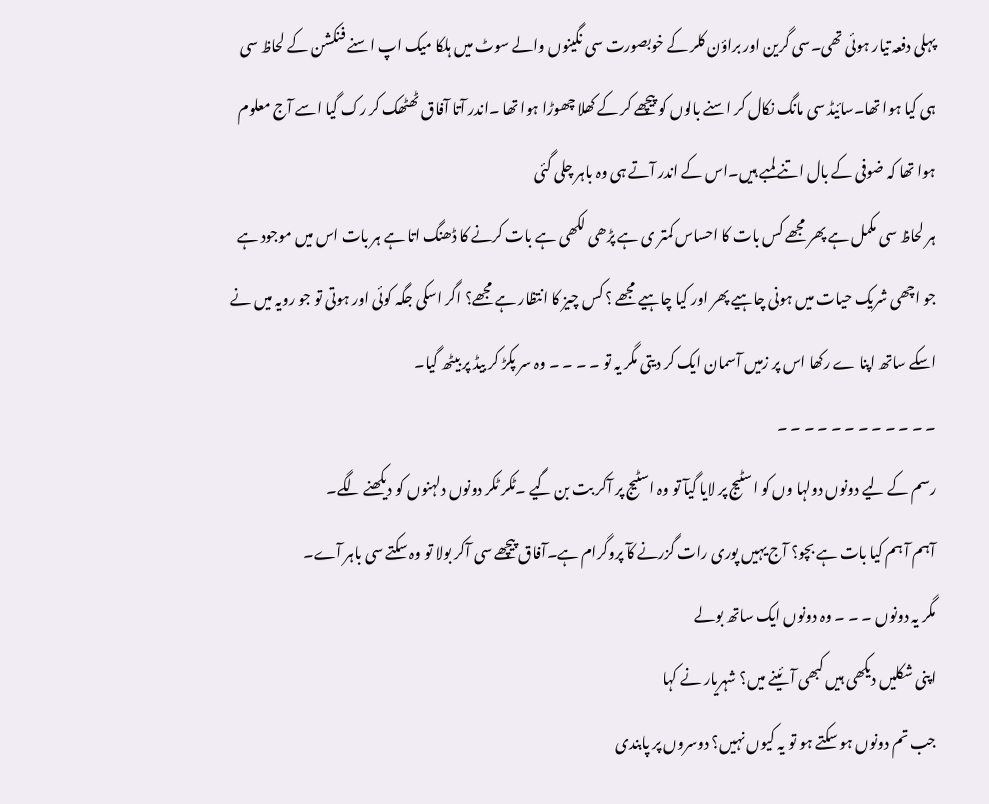پہلی دفعہ تیار ہوئی تھی۔سی گرین اور براؤن کلر کے خوبصورت سی نگینوں والے سوٹ میں ہلکا میک اپ اسنے فنکشن کے لحاظ سی ہی کیا ہوا تھا۔سائیڈ سی مانگ نکال کر اسنے بالوں کو پیچھے کر کے کھلا چھوڑا ہوا تھا ۔اندر آتا آفاق ٹھٹھک کر رک گیا اسے آج معلوم ہوا تھا کہ ضوفی کے بال اتنے لمبے ہیں۔اس کے اندر آتے ہی وہ باہر چلی گئی
ہر لحاظ سی مکمل ہے پھر مجھے کس بات کا احساس کمتر ی ہے پڑھی لکھی ہے بات کرنے کا ڈھنگ اتا ہے ہر بات اس میں موجود ہے جو اچھی شریک حیات میں ہونی چاہیے پھر اور کیا چاہیے مجھے ؟ کس چیز کا انتظار ہے مجھے؟ اگر اسکی جگہ کوئی اور ہوتی تو جو رویہ میں نے اسکے ساتھ اپنا ے رکھا اس پر زمیں آسمان ایک کر دیتی مگر یہ تو ۔ ۔ ۔ ۔ وہ سر پکڑ کر بیڈ پر بیٹھ گیا۔
۔ ۔ ۔ ۔ ۔ ۔ ۔ ۔ ۔ ۔ ۔ ۔
رسم کے لیے دونوں دولہا وں کو اسٹیج پر لایا گیآ تو وہ اسٹیج پر آکر بت بن گیے ۔ٹکر ٹکر دونوں دلہنوں کو دیکھنے لگے۔
آہم آ ہم کیا بات ہے بچو؟ آج یہیں پوری رات گزرنے کآ پروگرام ہے۔آفاق پیچھے سی آکر بولا تو وہ سکتے سی باہر آے۔
مگر یہ دونوں ۔ ۔ ۔ وہ دونوں ایک ساتھ بولے
اپنی شکلیں دیکھی ہیں کبھی آئینے میں؟ شہریار نے کہا
جب تم دونوں ہو سکتے ہو تو یہ کیوں نہیں؟ دوسروں پر پابندی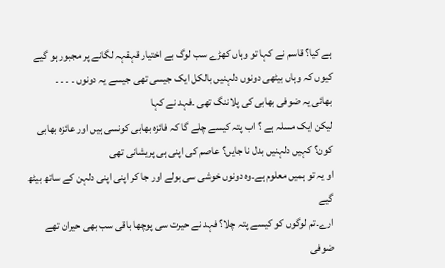ہے کیا؟ قاسم نے کہا تو وہاں کھڑے سب لوگ بے اختیار قہقہہ لگانے پر مجبور ہو گیے کیوں کہ وہاں بیٹھی دونوں دلہنیں بالکل ایک جیسی تھی جیسے یہ دونوں ۔ ۔ ۔ ۔
بھائی یہ ضوفی بھابی کی پلاننگ تھی ۔فہد نے کہا
لیکن ایک مسلہ ہے ؟ اب پتہ کیسے چلے گا کہ فائزہ بھابی کونسی ہیں اور عائزہ بھابی کون؟ کہیں دلہنیں بدل نا جایں؟ عاصم کی اپنی ہی پریشانی تھی
او یہ تو ہمیں معلوم ہے۔وہ دونوں خوشی سی بولے اور جا کر اپنی اپنی دلہن کے ساتھ بیٹھ گیے
ارے۔تم لوگوں کو کیسے پتہ چلا؟ فہد نے حیرت سی پوچھا باقی سب بھی حیران تھے
ضوفی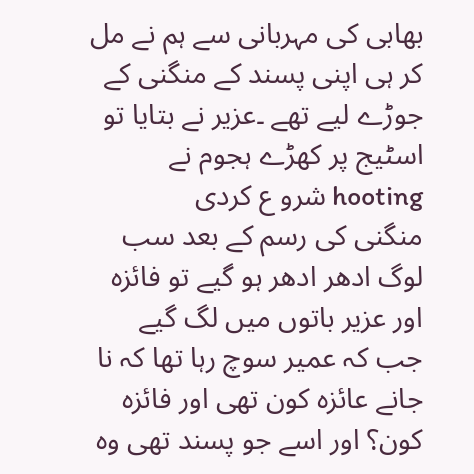بھابی کی مہربانی سے ہم نے مل کر ہی اپنی پسند کے منگنی کے جوڑے لیے تھے ۔عزیر نے بتایا تو اسٹیج پر کھڑے ہجوم نے hooting شرو ع کردی
منگنی کی رسم کے بعد سب لوگ ادھر ادھر ہو گیے تو فائزہ اور عزیر باتوں میں لگ گیے
جب کہ عمیر سوچ رہا تھا کہ نا جانے عائزہ کون تھی اور فائزہ کون؟ اور اسے جو پسند تھی وہ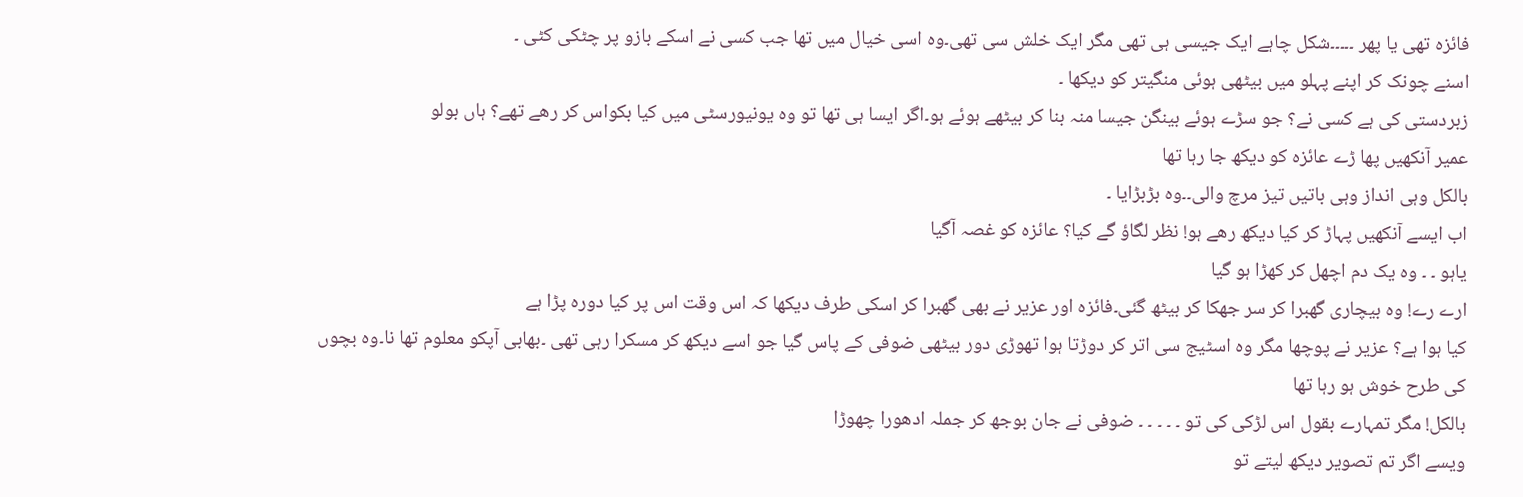فائزہ تھی یا پھر ۔۔۔۔۔شکل چاہے ایک جیسی ہی تھی مگر ایک خلش سی تھی۔وہ اسی خیال میں تھا جب کسی نے اسکے بازو پر چٹکی کٹی ۔
اسنے چونک کر اپنے پہلو میں بیٹھی ہوئی منگیتر کو دیکھا ۔
زبردستی کی ہے کسی نے؟ جو سڑے ہوئے بینگن جیسا منہ بنا کر بیٹھے ہوئے ہو۔اگر ایسا ہی تھا تو وہ یونیورسٹی میں کیا بکواس کر رھے تھے؟ ہاں بولو
عمیر آنکھیں پھا ڑے عائزہ کو دیکھ جا رہا تھا
بالکل وہی انداز وہی باتیں تیز مرچ والی۔۔وہ بڑبڑایا ۔
اب ایسے آنکھیں پہاڑ کر کیا دیکھ رھے ہو! نظر لگاؤ گے کیا؟ عائزہ کو غصہ آگیا
یاہو ۔ ۔ وہ یک دم اچھل کر کھڑا ہو گیا
ارے رے! وہ بیچاری گھبرا کر سر جھکا کر بیٹھ گئی۔فائزہ اور عزیر نے بھی گھبرا کر اسکی طرف دیکھا کہ اس وقت اس پر کیا دورہ پڑا ہے
کیا ہوا ہے؟ عزیر نے پوچھا مگر وہ اسٹیج سی اتر کر دوڑتا ہوا تھوڑی دور بیٹھی ضوفی کے پاس گیا جو اسے دیکھ کر مسکرا رہی تھی ۔بھابی آپکو معلوم تھا نا۔وہ بچوں کی طرح خوش ہو رہا تھا
بالکل! مگر تمہارے بقول اس لڑکی کی تو ۔ ۔ ۔ ۔ ۔ ضوفی نے جان بوجھ کر جملہ ادھورا چھوڑا
ویسے اگر تم تصویر دیکھ لیتے تو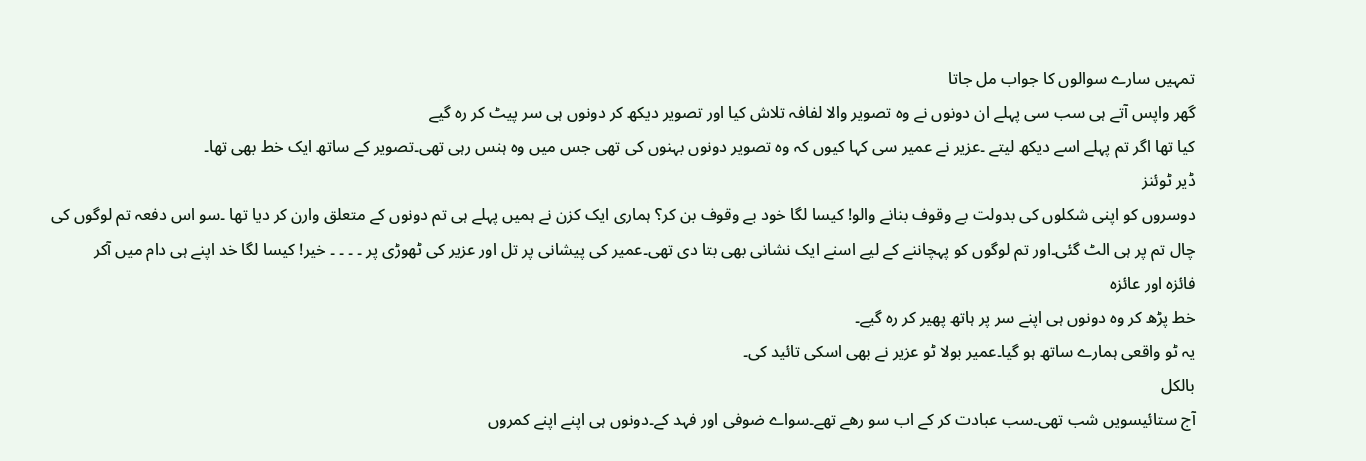تمہیں سارے سوالوں کا جواب مل جاتا
گھر واپس آتے ہی سب سی پہلے ان دونوں نے وہ تصویر والا لفافہ تلاش کیا اور تصویر دیکھ کر دونوں ہی سر پیٹ کر رہ گیے
کیا تھا اگر تم پہلے اسے دیکھ لیتے ۔عزیر نے عمیر سی کہا کیوں کہ وہ تصویر دونوں بہنوں کی تھی جس میں وہ ہنس رہی تھی۔تصویر کے ساتھ ایک خط بھی تھا۔
ڈیر ٹوئنز
دوسروں کو اپنی شکلوں کی بدولت بے وقوف بنانے والو! کیسا لگا خود بے وقوف بن کر؟ ہماری ایک کزن نے ہمیں پہلے ہی تم دونوں کے متعلق وارن کر دیا تھا ۔سو اس دفعہ تم لوگوں کی چال تم پر ہی الٹ گئی۔اور تم لوگوں کو پہچاننے کے لیے اسنے ایک نشانی بھی بتا دی تھی۔عمیر کی پیشانی پر تل اور عزیر کی ٹھوڑی پر ۔ ۔ ۔ ۔ خیر! کیسا لگا خد اپنے ہی دام میں آکر
فائزہ اور عائزہ
خط پڑھ کر وہ دونوں ہی اپنے سر پر ہاتھ پھیر کر رہ گیے۔
یہ ٹو واقعی ہمارے ساتھ ہو گیا۔عمیر بولا ٹو عزیر نے بھی اسکی تائید کی۔
بالکل
آج ستائیسویں شب تھی۔سب عبادت کر کے اب سو رھے تھے۔سواے ضوفی اور فہد کے۔دونوں ہی اپنے اپنے کمروں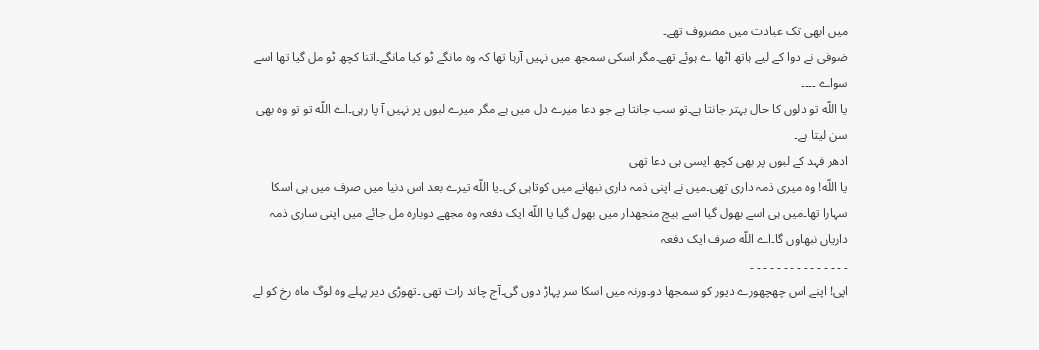میں ابھی تک عبادت میں مصروف تھے۔
ضوفی نے دوا کے لیے ہاتھ اٹھا ے ہوئے تھے۔مگر اسکی سمجھ میں نہیں آرہا تھا کہ وہ مانگے ٹو کیا مانگے۔اتنا کچھ ٹو مل گیا تھا اسے سواے ۔۔۔۔
یا اللّه تو دلوں کا حال بہتر جانتا ہے۔تو سب جانتا ہے جو دعا میرے دل میں ہے مگر میرے لبوں پر نہیں آ پا رہی۔اے اللّه تو تو وہ بھی سن لیتا ہے۔
ادھر فہد کے لبوں پر بھی کچھ ایسی ہی دعا تھی
یا اللّه! وہ میری ذمہ داری تھی۔میں نے اپنی ذمہ داری نبھانے میں کوتاہی کی۔یا اللّه تیرے بعد اس دنیا میں صرف میں ہی اسکا سہارا تھا۔میں ہی اسے بھول گیا اسے بیچ منجھدار میں بھول گیا یا اللّه ایک دفعہ وہ مجھے دوبارہ مل جائے میں اپنی ساری ذمہ داریاں نبھاوں گا۔اے اللّه صرف ایک دفعہ
۔ ۔ ۔ ۔ ۔ ۔ ۔ ۔ ۔ ۔ ۔ ۔ ۔ ۔ ۔
اپی! اپنے اس چھچھورے دیور کو سمجھا دو۔ورنہ میں اسکا سر پہاڑ دوں گی۔آج چاند رات تھی ۔تھوڑی دیر پہلے وہ لوگ ماہ رخ کو لے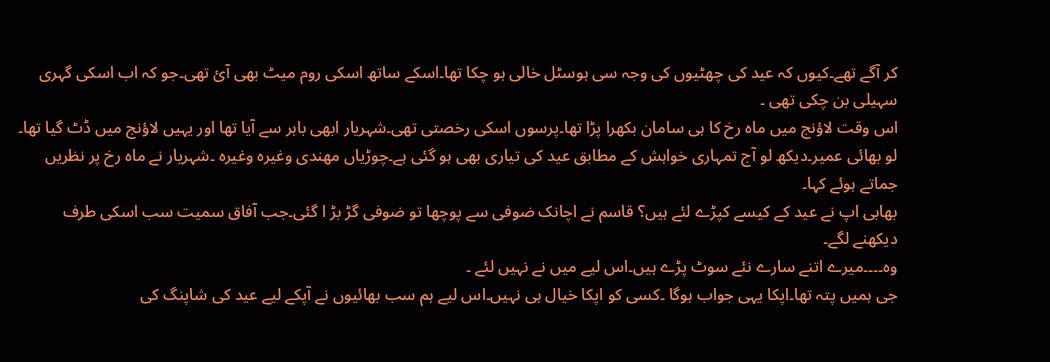کر آگے تھے۔کیوں کہ عید کی چھٹیوں کی وجہ سی ہوسٹل خالی ہو چکا تھا۔اسکے ساتھ اسکی روم میٹ بھی آئ تھی۔جو کہ اب اسکی گہری سہیلی بن چکی تھی ۔
اس وقت لاؤنج میں ماہ رخ کا ہی سامان بکھرا پڑا تھا۔پرسوں اسکی رخصتی تھی۔شہریار ابھی باہر سے آیا تھا اور یہیں لاؤنج میں ڈٹ گیا تھا۔
لو بھائی عمیر۔دیکھ لو آج تمہاری خواہش کے مطابق عید کی تیاری بھی ہو گئی ہے۔چوڑیاں مھندی وغیرہ وغیرہ ۔شہریار نے ماہ رخ پر نظریں جماتے ہوئے کہا۔
بھابی اپ نے عید کے کیسے کپڑے لئے ہیں؟ قاسم نے اچانک ضوفی سے پوچھا تو ضوفی گڑ بڑ ا گئی۔جب آفاق سمیت سب اسکی طرف دیکھنے لگے۔
وہ۔۔۔۔میرے اتنے سارے نئے سوٹ پڑے ہیں۔اس لیے میں نے نہیں لئے ۔
جی ہمیں پتہ تھا۔اپکا یہی جواب ہوگا ۔کسی کو اپکا خیال ہی نہیں۔اس لیے ہم سب بھائیوں نے آپکے لیے عید کی شاپنگ کی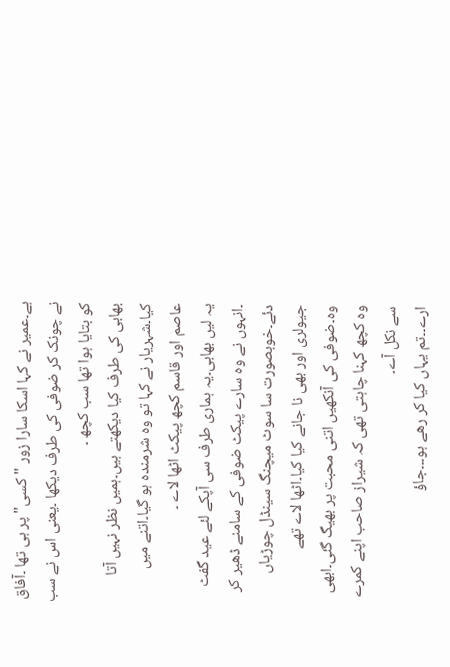ہے۔عمیر نے کہا اسکا سارا زور "کسی" پر ہی تھا ۔آفاق نے چونک کر ضوفی کی طرف دیکھا ۔یعنی اس نے سب کو بتایا ہوا تھا سب کچھ ۔
بھابی کی طرف کیا دیکھتے ہیں۔ہمیں نظر نہیں آتا کیا۔شہریار نے کہا تو وہ شرمندہ ہو گیا۔اتنے میں عاصم اور قاسم کچھ پیکٹ اٹھا لاے ۔
یہ لیں بھابی۔یہ ہماری طرف سی آپکے لئے عید گفٹ ۔انہوں نے وہ سارے پیکٹ ضوفی کے سامنے ڈھیر کر دئے۔خوبصورت سا سوٹ میچنگ سینڈل چوڑیاں جیولری اور بھی نا جانے کیا کیا۔اٹھا لاے تھے وہ۔ضوفی کی آنکھیں اتنی محبت پر بھیگ گئی۔ابھی وہ کچھ کہنا چاہتی تھی کہ شیراز صاحب اپنے کمرے سے نکل آے۔
ارے۔۔تم یہاں کیا کر رھے ہو۔۔۔جاؤ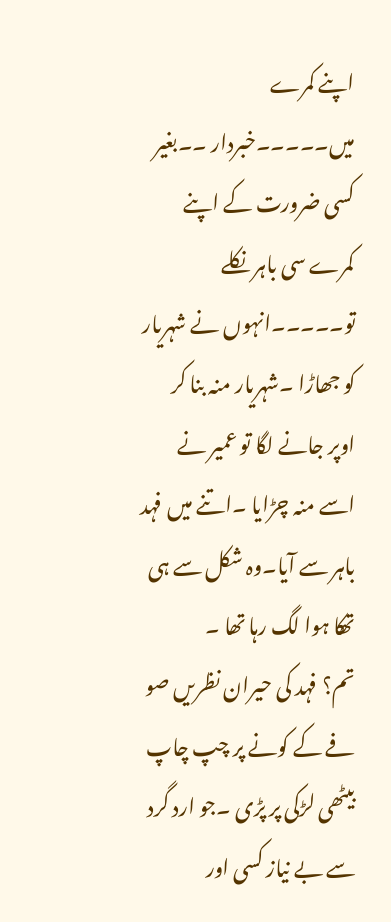اپنے کمرے میں۔۔۔۔۔خبردار ۔۔بغیر کسی ضرورت کے اپنے کمرے سی باہر نکلے تو۔۔۔۔۔انہوں نے شہریار کو جھاڑا ۔شہریار منہ بنا کر اوپر جانے لگا تو عمیر نے اسے منہ چڑایا ۔اتنے میں فہد باہر سے آیا۔وہ شکل سے ہی تھکا ہوا لگ رہا تھا ۔
تم؟ فہد کی حیران نظریں صو فے کے کونے پر چپ چاپ بیٹھی لڑکی پر پڑی ۔جو ارد گرد سے بے نیاز کسی اور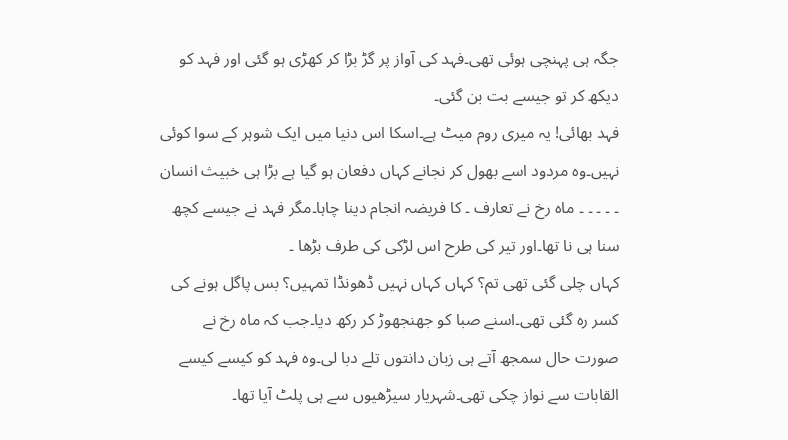جگہ ہی پہنچی ہوئی تھی۔فہد کی آواز پر گڑ بڑا کر کھڑی ہو گئی اور فہد کو دیکھ کر تو جیسے بت بن گئی۔
فہد بھائی! یہ میری روم میٹ ہے۔اسکا اس دنیا میں ایک شوہر کے سوا کوئی نہیں۔وہ مردود اسے بھول کر نجانے کہاں دفعان ہو گیا ہے بڑا ہی خبیث انسان ۔ ۔ ۔ ۔ ۔ ماہ رخ نے تعارف ۔ کا فریضہ انجام دینا چاہا۔مگر فہد نے جیسے کچھ سنا ہی نا تھا۔اور تیر کی طرح اس لڑکی کی طرف بڑھا ۔
کہاں چلی گئی تھی تم؟ کہاں کہاں نہیں ڈھونڈا تمہیں؟ بس پاگل ہونے کی کسر رہ گئی تھی۔اسنے صبا کو جھنجھوڑ کر رکھ دیا۔جب کہ ماہ رخ نے صورت حال سمجھ آتے ہی زبان دانتوں تلے دبا لی۔وہ فہد کو کیسے کیسے القابات سے نواز چکی تھی۔شہریار سیڑھیوں سے ہی پلٹ آیا تھا۔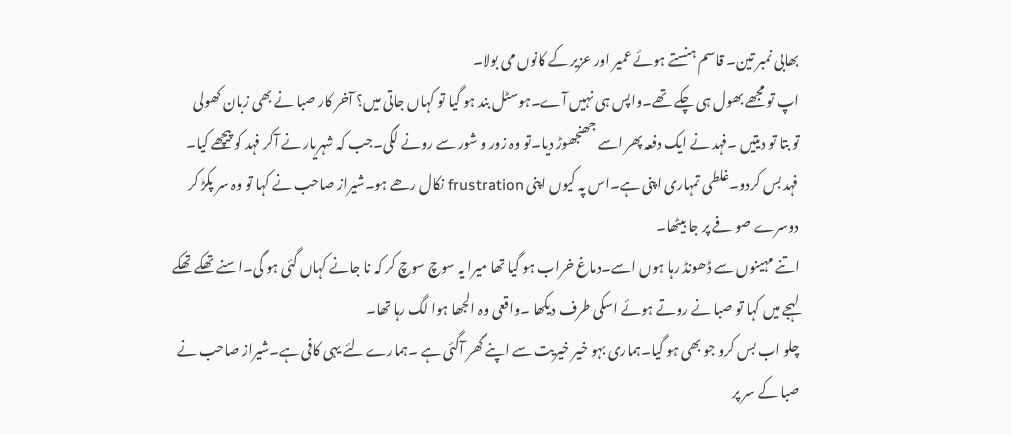بھابی نمبر تین۔ قاسم ہنستے ہوئے عمیر اور عزیر کے کانوں می بولا۔
اپ تو مجھے بھول ہی چکے تھے۔واپس ہی نہیں آے۔ہوسٹل بند ہو گیا تو کہاں جاتی میں؟ آخر کار صبا نے بھی زبان کھولی
تو بتا تو دیتیں ۔فہد نے ایک دفعہ پھر اسے جھنجھوڑ دیا۔تو وہ زور و شور سے رونے لگی۔جب کہ شہریار نے آکر فہد کو پیچھے کیا۔
فہد بس کردو۔غلطی تمہاری اپنی ہے۔اس پہ کیوں اپنی frustration نکال رھے ہو۔شیراز صاحب نے کہا تو وہ سر پکڑ کر دوسرے صو فے پر جا بیٹھا۔
اتنے مہینوں سے ڈھونڈ رہا ہوں اسے۔دماغ خراب ہو گیا تھا میرا یہ سوچ سوچ کر کہ نا جانے کہاں گئی ہو گی۔اسنے تھکے تھکے لہجے میں کہا تو صبا نے روتے ہوئے اسکی طرف دیکھا ۔واقعی وہ الجھا ہوا لگ رہا تھا۔
چلو اب بس کرو جو بھی ہو گیا۔ہماری بہو خیر خیریت سے اپنے گھر آگئی ہے ۔ہمارے لئے یہی کافی ہے۔شیراز صاحب نے صبا کے سر پر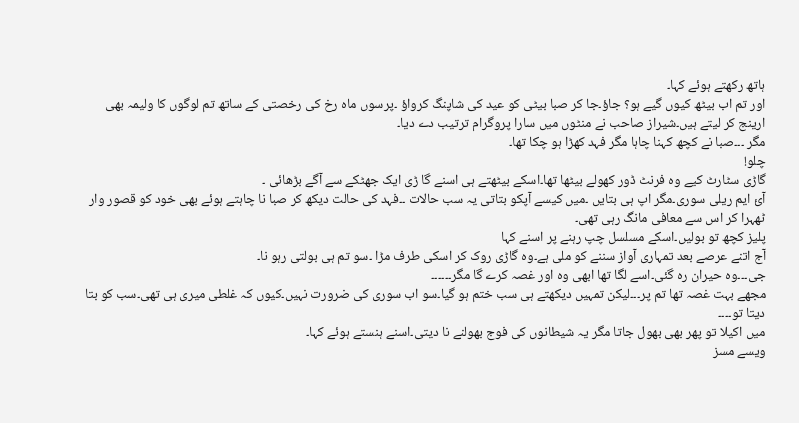ہاتھ رکھتے ہوئے کہا۔
اور تم اب بیٹھ کیوں گیے ہو؟ جاؤ۔جا کر صبا بیٹی کو عید کی شاپنگ کرواؤ ۔پرسوں ماہ رخ کی رخصتی کے ساتھ تم لوگوں کا ولیمہ بھی ارینج کر لیتے ہیں۔شیراز صاحب نے منٹوں میں سارا پروگرام ترتیب دے دیا۔
مگر ۔۔۔صبا نے کچھ کہنا چاہا مگر فہد کھڑا ہو چکا تھا۔
چلو!
گاڑی سٹارٹ کیے وہ فرنٹ ڈور کھولے بیٹھا تھا۔اسکے بیٹھتے ہی اسنے گا ڑی ایک جھٹکے سے آگے بڑھائی ۔
آئ ایم ریلی سوری۔مگر اپ ہی بتایں ۔میں کیسے آپکو بتاتی یہ سب حالات ۔۔فہد کی حالت دیکھ کر صبا نا چاہتے ہوئے بھی خود کو قصور وار ٹھہرا کر اس سے معافی مانگ رہی تھی۔
پلیز کچھ تو بولیں۔اسکے مسلسل چپ رہنے پر اسنے کہا
آج اتنے عرصے بعد تمہاری آواز سننے کو ملی ہے۔وہ گاڑی روک کر اسکی طرف مڑا ۔سو تم ہی بولتی رہو نا۔
جی۔۔۔وہ حیران رہ گئی۔اسے لگا تھا ابھی وہ اور غصہ کرے گا مگر۔۔۔۔۔۔
مجھے بہت غصہ تھا تم پر۔۔۔لیکن تمہیں دیکھتے ہی سب ختم ہو گیا۔سو اب سوری کی ضرورت نہیں۔کیوں کہ غلطی میری ہی تھی۔سب کو بتا دیتا تو۔۔۔۔
میں اکیلا تو پھر بھی بھول جاتا مگر یہ شیطانوں کی فوج بھولنے نا دیتی۔اسنے ہنستے ہوئے کہا۔
ویسے مسز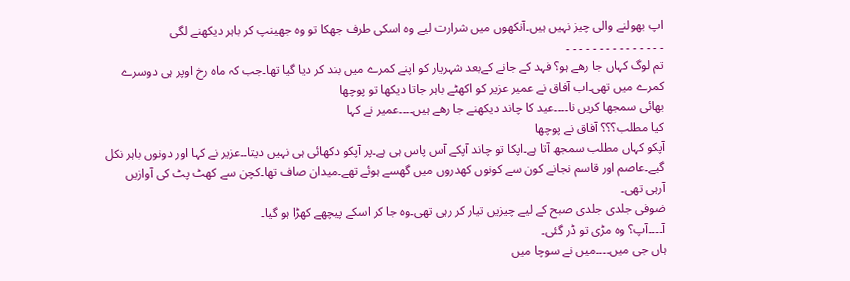اپ بھولنے والی چیز نہیں ہیں۔آنکھوں میں شرارت لیے وہ اسکی طرف جھکا تو وہ جھینپ کر باہر دیکھنے لگی
۔ ۔ ۔ ۔ ۔ ۔ ۔ ۔ ۔ ۔ ۔ ۔ ۔ ۔ ۔
تم لوگ کہاں جا رھے ہو؟ فہد کے جانے کےبعد شہریار کو اپنے کمرے میں بند کر دیا گیا تھا۔جب کہ ماہ رخ اوپر ہی دوسرے کمرے میں تھی۔اب آفاق نے عمیر عزیر کو اکھٹے باہر جاتا دیکھا تو پوچھا
بھائی سمجھا کریں نا۔۔۔۔عید کا چاند دیکھنے جا رھے ہیں۔۔۔۔عمیر نے کہا
کیا مطلب؟؟؟ آفاق نے پوچھا
آپکو کہاں مطلب سمجھ آتا ہے۔اپکا تو چاند آپکے آس پاس ہی ہے۔پر آپکو دکھائی ہی نہیں دیتا۔۔عزیر نے کہا اور دونوں باہر نکل گیے۔عاصم اور قاسم نجانے کون سے کونوں کھدروں میں گھسے ہوئے تھے۔میدان صاف تھا۔کچن سے کھٹ پٹ کی آوازیں آرہی تھی۔
ضوفی جلدی جلدی صبح کے لیے چیزیں تیار کر رہی تھی۔وہ جا کر اسکے پیچھے کھڑا ہو گیا۔
آ۔۔۔۔آپ؟ وہ مڑی تو ڈر گئی۔
ہاں جی میں۔۔۔۔میں نے سوچا میں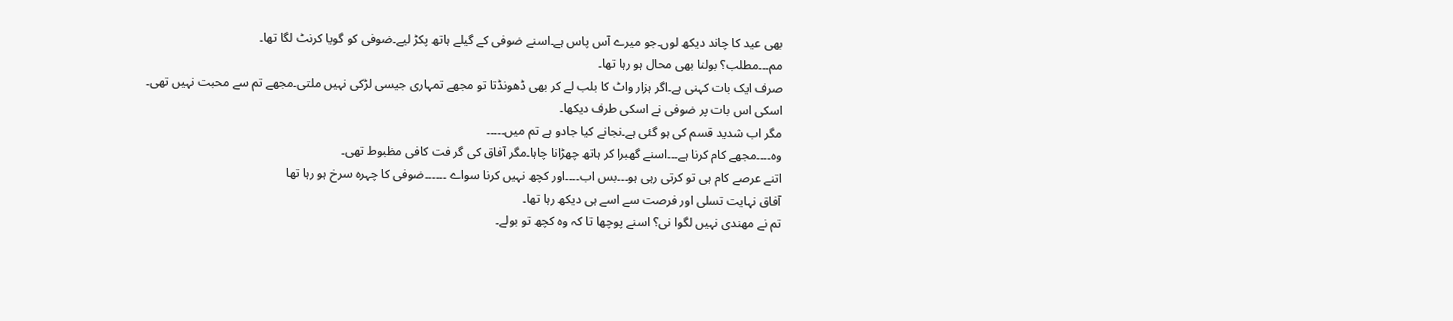بھی عید کا چاند دیکھ لوں۔جو میرے آس پاس ہے۔اسنے ضوفی کے گیلے ہاتھ پکڑ لیے۔ضوفی کو گویا کرنٹ لگا تھا۔
مم۔۔۔مطلب؟ بولنا بھی محال ہو رہا تھا۔
صرف ایک بات کہنی ہے۔اگر ہزار واٹ کا بلب لے کر بھی ڈھونڈتا تو مجھے تمہاری جیسی لڑکی نہیں ملتی۔مجھے تم سے محبت نہیں تھی۔
اسکی اس بات پر ضوفی نے اسکی طرف دیکھا۔
مگر اب شدید قسم کی ہو گئی ہے۔نجانے کیا جادو ہے تم میں۔۔۔۔۔
وہ۔۔۔۔مجھے کام کرنا ہے۔۔۔اسنے گھبرا کر ہاتھ چھڑانا چاہا۔مگر آفاق کی گر فت کافی مظبوط تھی۔
اتنے عرصے کام ہی تو کرتی رہی ہو۔۔۔بس اب۔۔۔۔اور کچھ نہیں کرنا سواے ۔۔۔۔۔۔ضوفی کا چہرہ سرخ ہو رہا تھا
آفاق نہایت تسلی اور فرصت سے اسے ہی دیکھ رہا تھا۔
تم نے مھندی نہیں لگوا نی؟ اسنے پوچھا تا کہ وہ کچھ تو بولے۔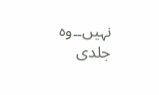نہیں۔۔وہ جلدی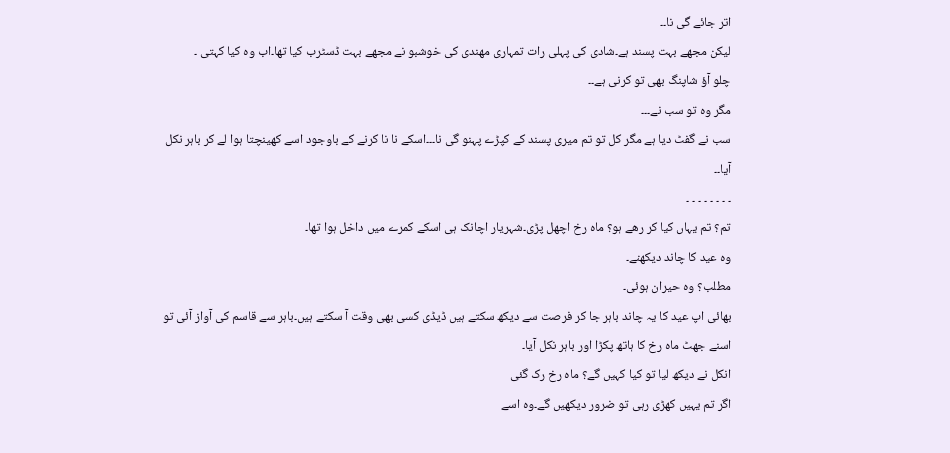اتر جائے گی نا۔۔
لیکن مجھے بہت پسند ہے۔شادی کی پہلی رات تمہاری مھندی کی خوشبو نے مجھے بہت ڈسٹرب کیا تھا۔اب وہ کیا کہتی ۔
چلو آؤ شاپنگ بھی تو کرنی ہے۔۔
مگر وہ تو سب نے۔۔۔
سب نے گفٹ دیا ہے مگر کل تو تم میری پسند کے کپڑے پہنو گی نا۔۔۔اسکے نا نا کرنے کے باوجود اسے کھینچتا ہوا لے کر باہر نکل آیا۔۔
۔ ۔ ۔ ۔ ۔ ۔ ۔ ۔
تم؟ تم یہاں کیا کر رھے ہو؟ ماہ رخ اچھل پڑی۔شہریار اچانک ہی اسکے کمرے میں داخل ہوا تھا۔
وہ عید کا چاند دیکھنے۔
مطلب؟ وہ حیران ہوئی۔
بھائی اپ عید کا یہ چاند باہر جا کر فرصت سے دیکھ سکتے ہیں ڈیڈی کسی بھی وقت آ سکتے ہیں۔باہر سے قاسم کی آواز آئی تو اسنے جھٹ ماہ رخ کا ہاتھ پکڑا اور باہر نکل آیا۔
انکل نے دیکھ لیا تو کیا کہیں گے؟ ماہ رخ رک گئی
اگر تم یہیں کھڑی رہی تو ضرور دیکھیں گے۔وہ اسے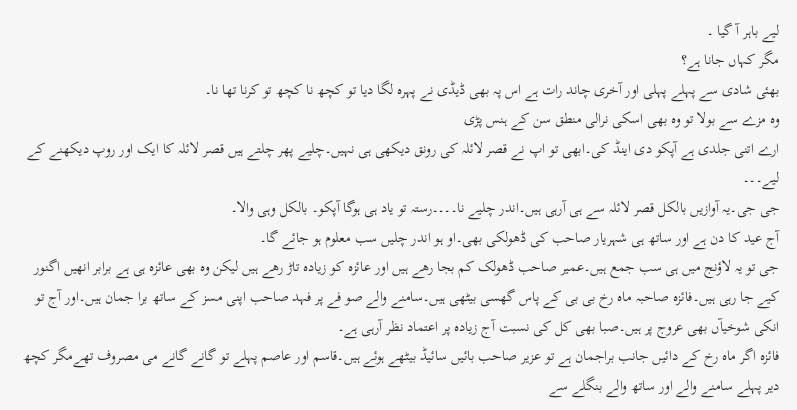لیے باہر آ گیا ۔
مگر کہاں جانا ہے؟
بھئی شادی سے پہلے پہلی اور آخری چاند رات ہے اس پہ بھی ڈیڈی نے پہرہ لگا دیا تو کچھ نا کچھ تو کرنا تھا نا۔
وہ مزے سے بولا تو وہ بھی اسکی نرالی منطق سن کے ہنس پڑی
ارے اتنی جلدی ہے آپکو دی اینڈ کی۔ابھی تو اپ نے قصر لائلہ کی رونق دیکھی ہی نہیں۔چلیے پھر چلتے ہیں قصر لائلہ کا ایک اور روپ دیکھنے کے لیے۔۔۔
جی جی۔یہ آوازیں بالکل قصر لائلہ سے ہی آرہی ہیں۔اندر چلیے نا۔۔۔۔رستہ تو یاد ہی ہوگا آپکو۔ بالکل وہی والا۔
آج عید کا دن ہے اور ساتھ ہی شہریار صاحب کی ڈھولکی بھی۔او ہو اندر چلیں سب معلوم ہو جائے گا۔
جی تو یہ لاؤنج میں ہی سب جمع ہیں۔عمیر صاحب ڈھولک کم بجا رھے ہیں اور عائزہ کو زیادہ تاڑ رھے ہیں لیکن وہ بھی عائزہ ہی ہے برابر انھیں اگنور کیے جا رہی ہیں۔فائزہ صاحبہ ماہ رخ بی بی کے پاس گھسی بیٹھی ہیں۔سامنے والے صو فے پر فہد صاحب اپنی مسز کے ساتھ برا جمان ہیں۔اور آج تو انکی شوخیآں بھی عروج پر ہیں۔صبا بھی کل کی نسبت آج زیادہ پر اعتماد نظر آرہی ہے۔
فائزہ اگر ماہ رخ کے دائیں جانب براجمان ہے تو عزیر صاحب بائیں سائیڈ بیٹھے ہوئے ہیں۔قاسم اور عاصم پہلے تو گانے گانے می مصروف تھےمگر کچھ دیر پہلے سامنے والے اور ساتھ والے بنگلے سے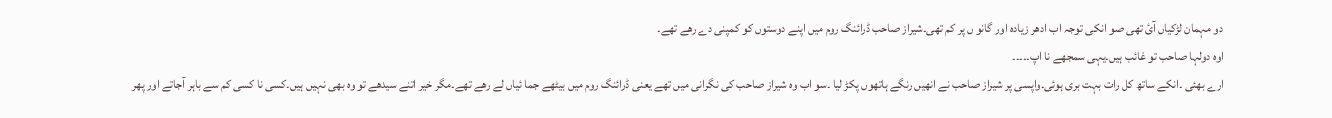دو مہمان لڑکیاں آئ تھی صو انکی توجہ اب ادھر زیادہ اور گانو ں پر کم تھی۔شیراز صاحب ڈرائنگ روم میں اپنے دوستوں کو کمپنی دے رھے تھے۔
اوہ دولہا صاحب تو غائب ہیں۔یہی سمجھے نا اپ۔۔۔۔۔
ارے بھئی ۔انکے ساتھ کل رات بہت بری ہوئی۔واپسی پر شیراز صاحب نے انھیں رنگے ہاتھوں پکڑ لیا ۔سو اب وہ شیراز صاحب کی نگرانی میں تھے یعنی ڈرائنگ روم میں بیٹھے جما ئیاں لے رھے تھے۔مگر خیر اتنے سیدھے تو وہ بھی نہیں ہیں۔کسی نا کسی کم سے باہر آجاتے اور پھر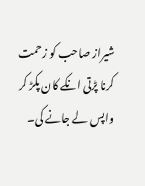شیراز صاحب کو زحمت کرنا پڑتی انکے کان پکڑ کر واپس لے جانے کی۔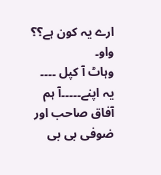ارے یہ کون ہے؟؟
واو۔
وہاٹ آ کپل ۔۔۔۔
یہ اپنے۔۔۔۔۔آ ہم آفاق صاحب اور ضوفی بی بی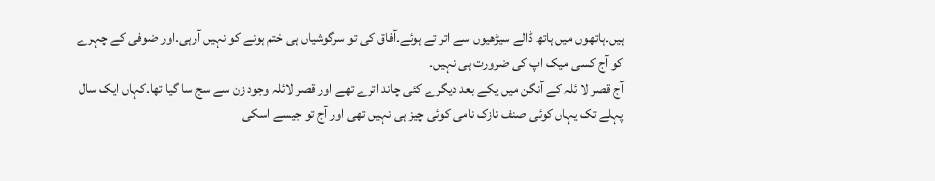ہیں۔ہاتھوں میں ہاتھ ڈالے سیڑھیوں سے اتر تے ہوئے۔آفاق کی تو سرگوشیاں ہی ختم ہونے کو نہیں آرہی۔اور ضوفی کے چہرے کو آج کسی میک اپ کی ضرورت ہی نہیں۔
آج قصر لا ئلہ کے آنگن میں یکے بعد دیگرے کئی چاند اترے تھے اور قصر لائلہ وجود زن سے سج سا گیا تھا۔کہاں ایک سال پہلے تک یہاں کوئی صنف نازک نامی کوئی چیز ہی نہیں تھی اور آج تو جیسے اسکی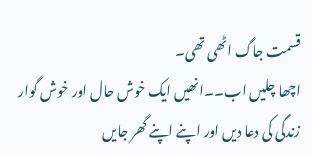قسمت جاگ اٹھی تھی۔
اچھا چلیں اب۔۔انھیں ایک خوش حال اور خوش گوار زندگی کی دعا دیں اور اپنے اپنے گھر جایں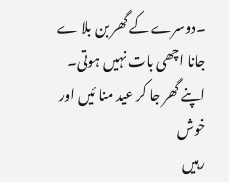۔دوسرے کے گھر بن بلا ے جانا اچھی بات نہیں ہوتی۔
اپنے گھر جا کر عید منا ئیں اور خوش
رہیں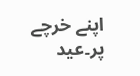اپنے خرچے پر۔عید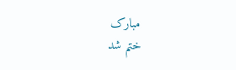مبارک
ختم شد